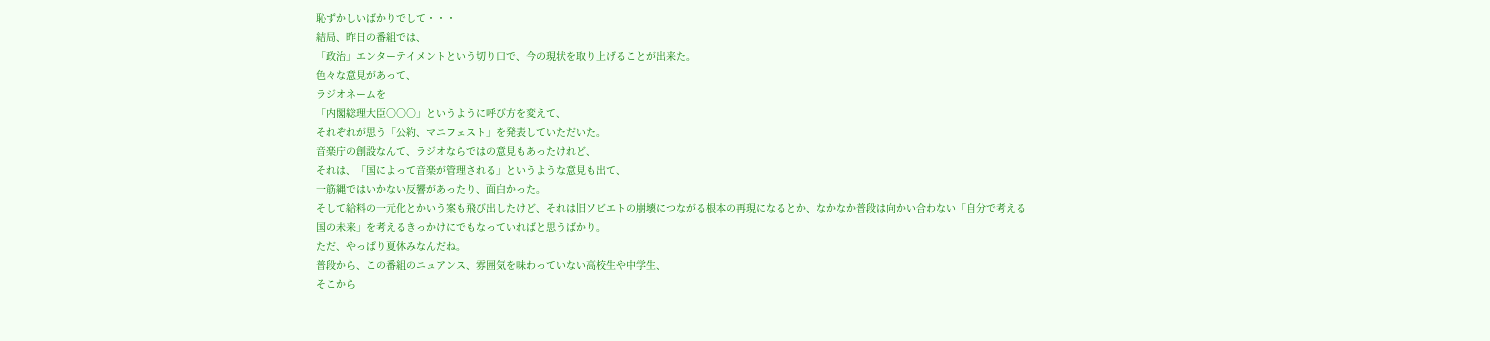恥ずかしいばかりでして・・・
結局、昨日の番組では、
「政治」エンターテイメントという切り口で、今の現状を取り上げることが出来た。
色々な意見があって、
ラジオネームを
「内閣総理大臣○○○」というように呼び方を変えて、
それぞれが思う「公約、マニフェスト」を発表していただいた。
音楽庁の創設なんて、ラジオならではの意見もあったけれど、
それは、「国によって音楽が管理される」というような意見も出て、
一筋縄ではいかない反響があったり、面白かった。
そして給料の一元化とかいう案も飛び出したけど、それは旧ソビエトの崩壊につながる根本の再現になるとか、なかなか普段は向かい合わない「自分で考える国の未来」を考えるきっかけにでもなっていればと思うばかり。
ただ、やっぱり夏休みなんだね。
普段から、この番組のニュアンス、雰囲気を味わっていない高校生や中学生、
そこから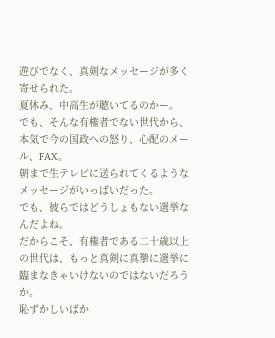遊びでなく、真剣なメッセージが多く寄せられた。
夏休み、中高生が聴いてるのかー。
でも、そんな有権者でない世代から、
本気で今の国政への怒り、心配のメール、FAX。
朝まで生テレビに送られてくるようなメッセージがいっぱいだった。
でも、彼らではどうしょもない選挙なんだよね。
だからこそ、有権者である二十歳以上の世代は、もっと真剣に真摯に選挙に臨まなきゃいけないのではないだろうか。
恥ずかしいばか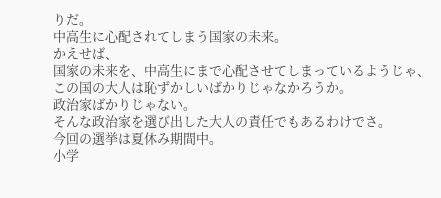りだ。
中高生に心配されてしまう国家の未来。
かえせば、
国家の未来を、中高生にまで心配させてしまっているようじゃ、
この国の大人は恥ずかしいばかりじゃなかろうか。
政治家ばかりじゃない。
そんな政治家を選び出した大人の責任でもあるわけでさ。
今回の選挙は夏休み期間中。
小学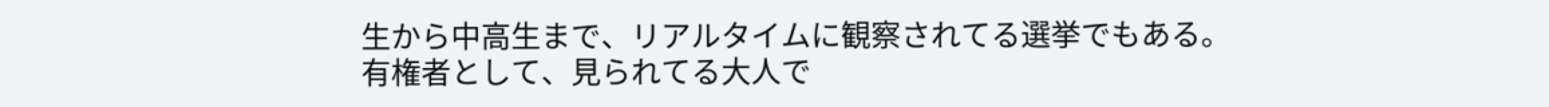生から中高生まで、リアルタイムに観察されてる選挙でもある。
有権者として、見られてる大人で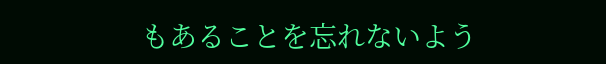もあることを忘れないよう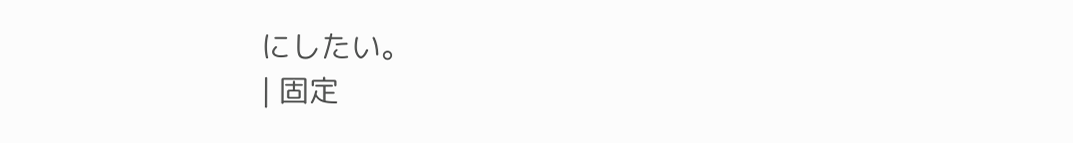にしたい。
| 固定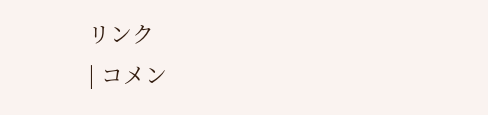リンク
| コメン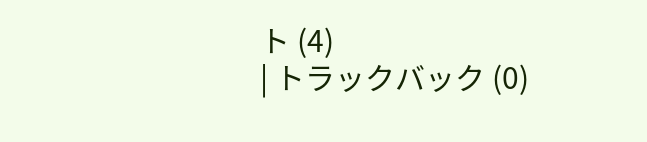ト (4)
| トラックバック (0)